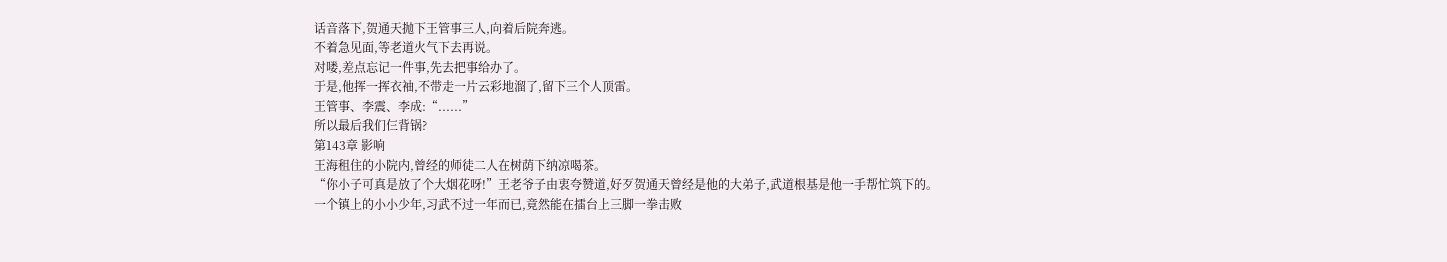话音落下,贺通天抛下王管事三人,向着后院奔逃。
不着急见面,等老道火气下去再说。
对喽,差点忘记一件事,先去把事给办了。
于是,他挥一挥衣袖,不带走一片云彩地溜了,留下三个人顶雷。
王管事、李震、李成:“......”
所以最后我们仨背锅?
第143章 影响
王海租住的小院内,曾经的师徒二人在树荫下纳凉喝茶。
“你小子可真是放了个大烟花呀!”王老爷子由衷夸赞道,好歹贺通天曾经是他的大弟子,武道根基是他一手帮忙筑下的。
一个镇上的小小少年,习武不过一年而已,竟然能在擂台上三脚一拳击败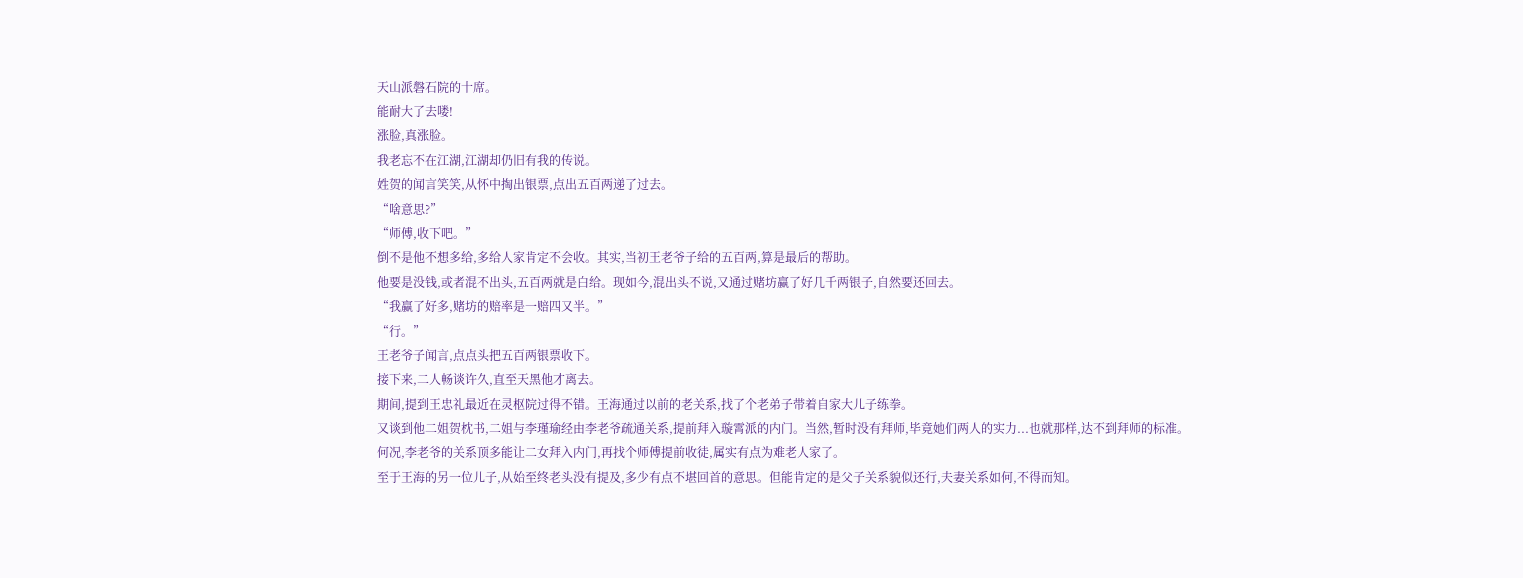天山派磐石院的十席。
能耐大了去喽!
涨脸,真涨脸。
我老忘不在江湖,江湖却仍旧有我的传说。
姓贺的闻言笑笑,从怀中掏出银票,点出五百两递了过去。
“啥意思?”
“师傅,收下吧。”
倒不是他不想多给,多给人家肯定不会收。其实,当初王老爷子给的五百两,算是最后的帮助。
他要是没钱,或者混不出头,五百两就是白给。现如今,混出头不说,又通过赌坊赢了好几千两银子,自然要还回去。
“我赢了好多,赌坊的赔率是一赔四又半。”
“行。”
王老爷子闻言,点点头把五百两银票收下。
接下来,二人畅谈许久,直至天黑他才离去。
期间,提到王忠礼最近在灵枢院过得不错。王海通过以前的老关系,找了个老弟子带着自家大儿子练拳。
又谈到他二姐贺枕书,二姐与李瑾瑜经由李老爷疏通关系,提前拜入璇霄派的内门。当然,暂时没有拜师,毕竟她们两人的实力...也就那样,达不到拜师的标准。
何况,李老爷的关系顶多能让二女拜入内门,再找个师傅提前收徒,属实有点为难老人家了。
至于王海的另一位儿子,从始至终老头没有提及,多少有点不堪回首的意思。但能肯定的是父子关系貌似还行,夫妻关系如何,不得而知。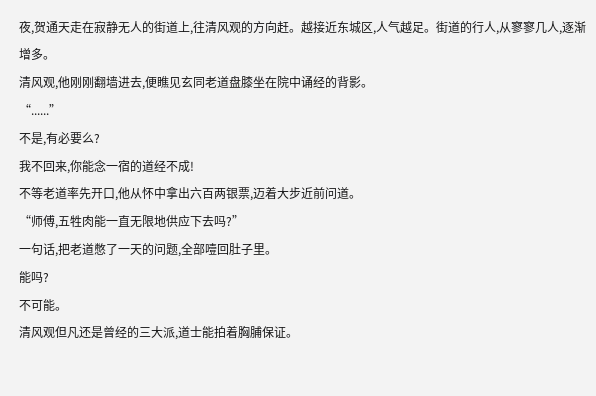夜,贺通天走在寂静无人的街道上,往清风观的方向赶。越接近东城区,人气越足。街道的行人,从寥寥几人,逐渐增多。
清风观,他刚刚翻墙进去,便瞧见玄同老道盘膝坐在院中诵经的背影。
“......”
不是,有必要么?
我不回来,你能念一宿的道经不成!
不等老道率先开口,他从怀中拿出六百两银票,迈着大步近前问道。
“师傅,五牲肉能一直无限地供应下去吗?”
一句话,把老道憋了一天的问题,全部噎回肚子里。
能吗?
不可能。
清风观但凡还是曾经的三大派,道士能拍着胸脯保证。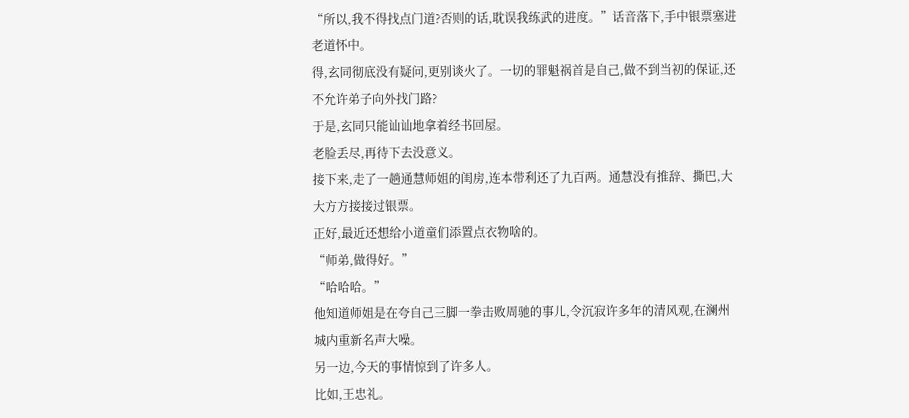“所以,我不得找点门道?否则的话,耽误我练武的进度。”话音落下,手中银票塞进老道怀中。
得,玄同彻底没有疑问,更别谈火了。一切的罪魁祸首是自己,做不到当初的保证,还不允许弟子向外找门路?
于是,玄同只能讪讪地拿着经书回屋。
老脸丢尽,再待下去没意义。
接下来,走了一趟通慧师姐的闺房,连本带利还了九百两。通慧没有推辞、撕巴,大大方方接接过银票。
正好,最近还想给小道童们添置点衣物啥的。
“师弟,做得好。”
“哈哈哈。”
他知道师姐是在夸自己三脚一拳击败周驰的事儿,令沉寂许多年的清风观,在澜州城内重新名声大噪。
另一边,今天的事情惊到了许多人。
比如,王忠礼。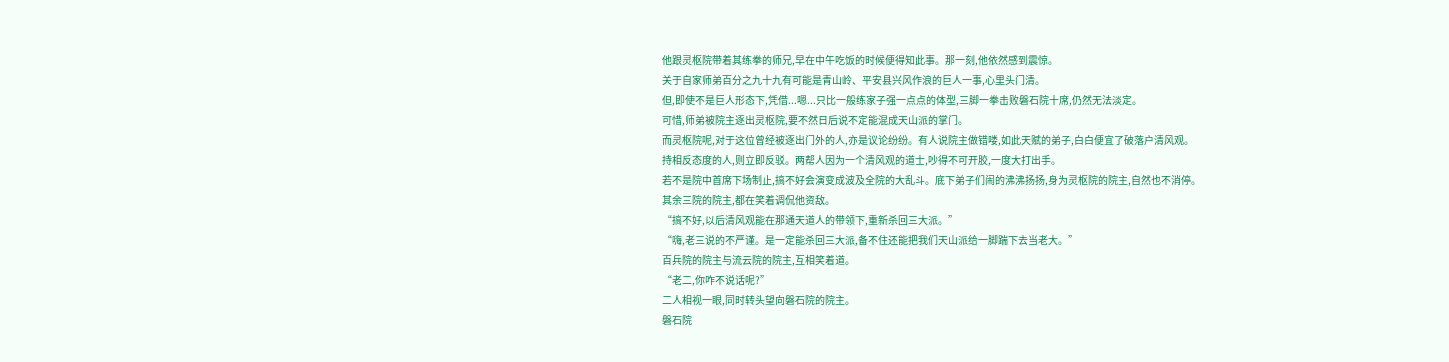他跟灵枢院带着其练拳的师兄,早在中午吃饭的时候便得知此事。那一刻,他依然感到震惊。
关于自家师弟百分之九十九有可能是青山岭、平安县兴风作浪的巨人一事,心里头门清。
但,即使不是巨人形态下,凭借...嗯...只比一般练家子强一点点的体型,三脚一拳击败磐石院十席,仍然无法淡定。
可惜,师弟被院主逐出灵枢院,要不然日后说不定能混成天山派的掌门。
而灵枢院呢,对于这位曾经被逐出门外的人,亦是议论纷纷。有人说院主做错喽,如此天赋的弟子,白白便宜了破落户清风观。
持相反态度的人,则立即反驳。两帮人因为一个清风观的道士,吵得不可开胶,一度大打出手。
若不是院中首席下场制止,搞不好会演变成波及全院的大乱斗。底下弟子们闹的沸沸扬扬,身为灵枢院的院主,自然也不消停。
其余三院的院主,都在笑着调侃他资敌。
“搞不好,以后清风观能在那通天道人的带领下,重新杀回三大派。”
“嗨,老三说的不严谨。是一定能杀回三大派,备不住还能把我们天山派给一脚踹下去当老大。”
百兵院的院主与流云院的院主,互相笑着道。
“老二,你咋不说话呢?”
二人相视一眼,同时转头望向磐石院的院主。
磐石院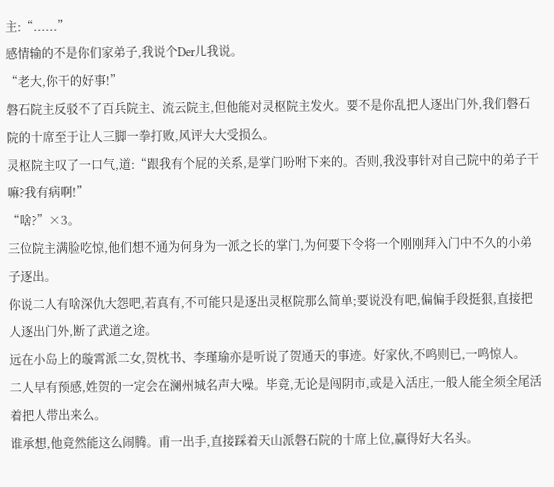主:“......”
感情输的不是你们家弟子,我说个Der儿我说。
“老大,你干的好事!”
磐石院主反驳不了百兵院主、流云院主,但他能对灵枢院主发火。要不是你乱把人逐出门外,我们磐石院的十席至于让人三脚一拳打败,风评大大受损么。
灵枢院主叹了一口气,道:“跟我有个屁的关系,是掌门吩咐下来的。否则,我没事针对自己院中的弟子干嘛?我有病啊!”
“啥?”×3。
三位院主满脸吃惊,他们想不通为何身为一派之长的掌门,为何要下令将一个刚刚拜入门中不久的小弟子逐出。
你说二人有啥深仇大怨吧,若真有,不可能只是逐出灵枢院那么简单;要说没有吧,偏偏手段挺狠,直接把人逐出门外,断了武道之途。
远在小岛上的璇霄派二女,贺枕书、李瑾瑜亦是听说了贺通天的事迹。好家伙,不鸣则已,一鸣惊人。
二人早有预感,姓贺的一定会在澜州城名声大噪。毕竟,无论是闯阴市,或是入活庄,一般人能全须全尾活着把人带出来么。
谁承想,他竟然能这么闹腾。甫一出手,直接踩着天山派磐石院的十席上位,赢得好大名头。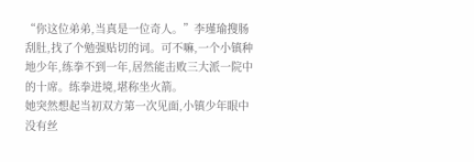“你这位弟弟,当真是一位奇人。”李瑾瑜搜肠刮肚,找了个勉强贴切的词。可不嘛,一个小镇种地少年,练拳不到一年,居然能击败三大派一院中的十席。练拳进境,堪称坐火箭。
她突然想起当初双方第一次见面,小镇少年眼中没有丝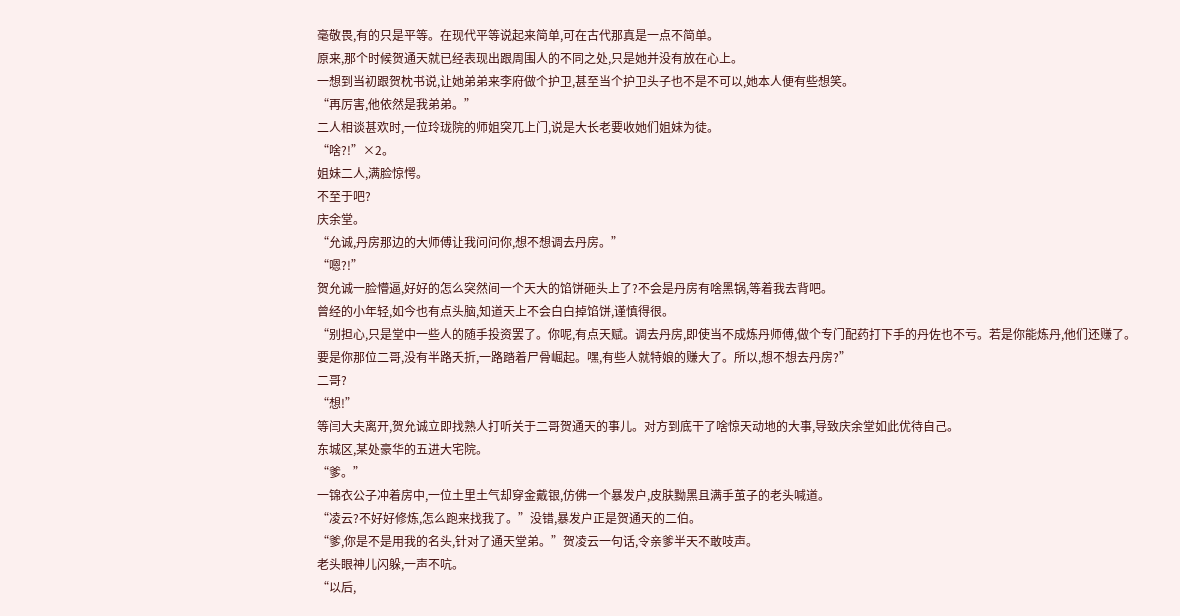毫敬畏,有的只是平等。在现代平等说起来简单,可在古代那真是一点不简单。
原来,那个时候贺通天就已经表现出跟周围人的不同之处,只是她并没有放在心上。
一想到当初跟贺枕书说,让她弟弟来李府做个护卫,甚至当个护卫头子也不是不可以,她本人便有些想笑。
“再厉害,他依然是我弟弟。”
二人相谈甚欢时,一位玲珑院的师姐突兀上门,说是大长老要收她们姐妹为徒。
“啥?!”×2。
姐妹二人,满脸惊愕。
不至于吧?
庆余堂。
“允诚,丹房那边的大师傅让我问问你,想不想调去丹房。”
“嗯?!”
贺允诚一脸懵逼,好好的怎么突然间一个天大的馅饼砸头上了?不会是丹房有啥黑锅,等着我去背吧。
曾经的小年轻,如今也有点头脑,知道天上不会白白掉馅饼,谨慎得很。
“别担心,只是堂中一些人的随手投资罢了。你呢,有点天赋。调去丹房,即使当不成炼丹师傅,做个专门配药打下手的丹佐也不亏。若是你能炼丹,他们还赚了。
要是你那位二哥,没有半路夭折,一路踏着尸骨崛起。嘿,有些人就特娘的赚大了。所以,想不想去丹房?”
二哥?
“想!”
等闫大夫离开,贺允诚立即找熟人打听关于二哥贺通天的事儿。对方到底干了啥惊天动地的大事,导致庆余堂如此优待自己。
东城区,某处豪华的五进大宅院。
“爹。”
一锦衣公子冲着房中,一位土里土气却穿金戴银,仿佛一个暴发户,皮肤黝黑且满手茧子的老头喊道。
“凌云?不好好修炼,怎么跑来找我了。”没错,暴发户正是贺通天的二伯。
“爹,你是不是用我的名头,针对了通天堂弟。”贺凌云一句话,令亲爹半天不敢吱声。
老头眼神儿闪躲,一声不吭。
“以后,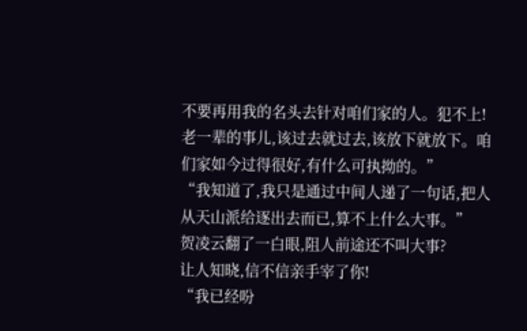不要再用我的名头去针对咱们家的人。犯不上!老一辈的事儿,该过去就过去,该放下就放下。咱们家如今过得很好,有什么可执拗的。”
“我知道了,我只是通过中间人递了一句话,把人从天山派给逐出去而已,算不上什么大事。”
贺凌云翻了一白眼,阻人前途还不叫大事?
让人知晓,信不信亲手宰了你!
“我已经吩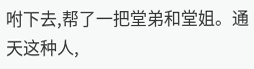咐下去,帮了一把堂弟和堂姐。通天这种人,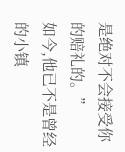是绝对不会接受你的赔礼的。”
如今,他已不是曾经的小镇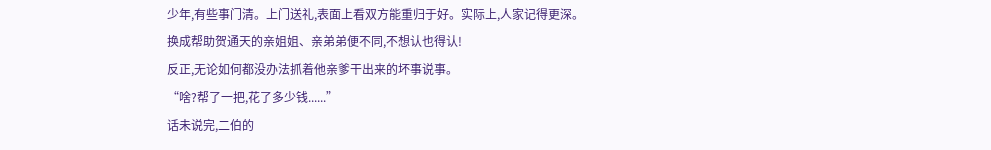少年,有些事门清。上门送礼,表面上看双方能重归于好。实际上,人家记得更深。
换成帮助贺通天的亲姐姐、亲弟弟便不同,不想认也得认!
反正,无论如何都没办法抓着他亲爹干出来的坏事说事。
“啥?帮了一把,花了多少钱......”
话未说完,二伯的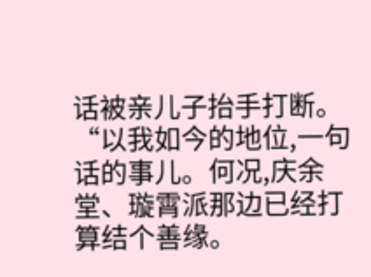话被亲儿子抬手打断。
“以我如今的地位,一句话的事儿。何况,庆余堂、璇霄派那边已经打算结个善缘。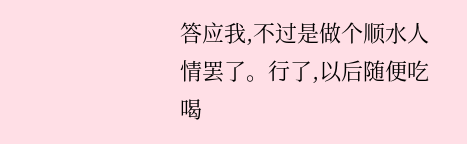答应我,不过是做个顺水人情罢了。行了,以后随便吃喝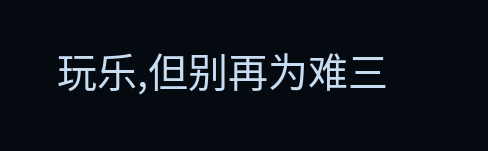玩乐,但别再为难三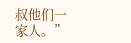叔他们一家人。”